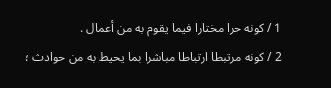1 / كونه حرا مختارا فيما يقوم به من أعمال .
2 / كونه مرتبطا ارتباطا مباشرا بما يحيط به من حوادث ؛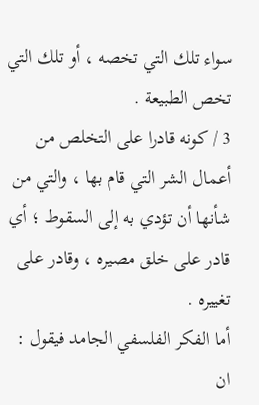سواء تلك التي تخصه ، أو تلك التي تخص الطبيعة .
3 / كونه قادرا على التخلص من أعمال الشر التي قام بها ، والتي من شأنها أن تؤدي به إلى السقوط ؛ أي قادر على خلق مصيره ، وقادر على تغييره .
أما الفكر الفلسفي الجامد فيقول : ان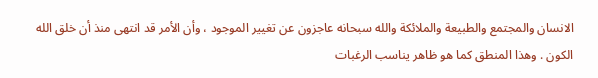الانسان والمجتمع والطبيعة والملائكة والله سبحانه عاجزون عن تغيير الموجود ، وأن الأمر قد انتهى منذ أن خلق الله الكون . وهذا المنطق كما هو ظاهر يناسب الرغبات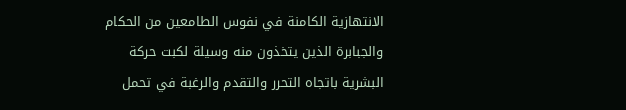الانتهازية الكامنة في نفوس الطامعين من الحكام والجبابرة الذين يتخذون منه وسيلة لكبت حركة البشرية باتجاه التحرر والتقدم والرغبة في تحمل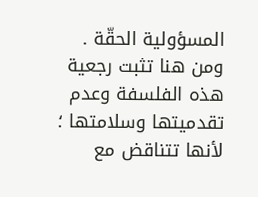المسؤولية الحقّة .
ومن هنا تثبت رجعية هذه الفلسفة وعدم تقدميتها وسلامتها ؛ لأنها تتناقض مع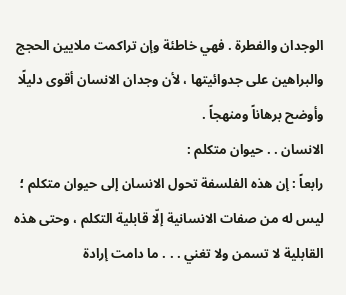الوجدان والفطرة . فهي خاطئة وإن تراكمت ملايين الحجج والبراهين على جدوائيتها ، لأن وجدان الانسان أقوى دليلًا وأوضح برهاناً ومنهجاً .
الانسان . . حيوان متكلم :
رابعاً : إن هذه الفلسفة تحول الانسان إلى حيوان متكلم ؛ ليس له من صفات الانسانية إلّا قابلية التكلم ، وحتى هذه القابلية لا تسمن ولا تغني . . . ما دامت إرادة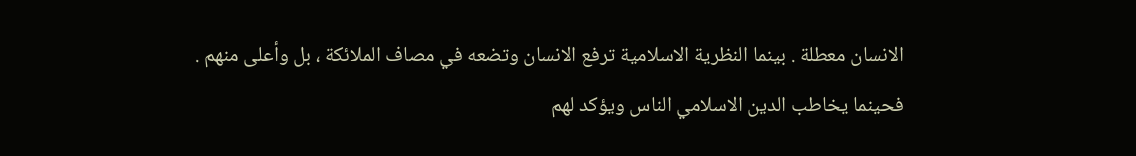الانسان معطلة . بينما النظرية الاسلامية ترفع الانسان وتضعه في مصاف الملائكة ، بل وأعلى منهم .
فحينما يخاطب الدين الاسلامي الناس ويؤكد لهم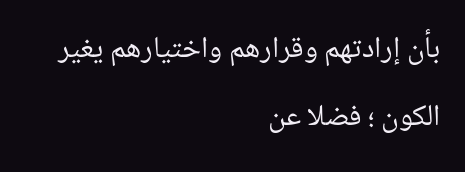بأن إرادتهم وقرارهم واختيارهم يغير الكون ؛ فضلا عن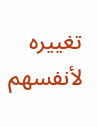تغييره لأنفسهم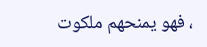، فهو يمنحهم ملكوت